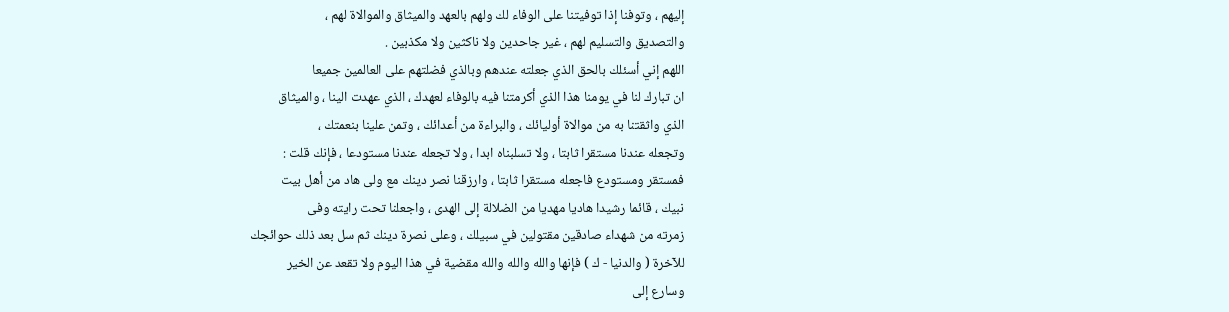إليهم ، وتوفنا إذا توفيتنا على الوفاء لك ولهم بالعهد والميثاق والموالاة لهم ،
والتصديق والتسليم لهم ، غير جاحدين ولا ناكثين ولا مكذبين .
اللهم إني أسئلك بالحق الذي جعلته عندهم وبالذي فضلتهم على العالمين جميعا
ان تبارك لنا في يومنا هذا الذي أكرمتنا فيه بالوفاء لعهدك ، الذي عهدت الينا ، والميثاق
الذي واثقتنا به من موالاة أوليائك ، والبراءة من أعدائك ، وتمن علينا بنعمتك ،
وتجعله عندنا مستقرا ثابتا ، ولا تسلبناه ابدا ، ولا تجعله عندنا مستودعا ، فإنك قلت :
فمستقر ومستودع فاجعله مستقرا ثابتا ، وارزقنا نصر دينك مع ولى هاد من أهل بيت
نبيك ، قائما رشيدا هاديا مهديا من الضلالة إلى الهدى ، واجعلنا تحت رايته وفى
زمرته من شهداء صادقين مقتولين في سبيلك ، وعلى نصرة دينك ثم سل بعد ذلك حوائجك
للآخرة ( والدنيا - ك ) فإنها والله والله والله مقضية في هذا اليوم ولا تقعد عن الخير
وسارع إلى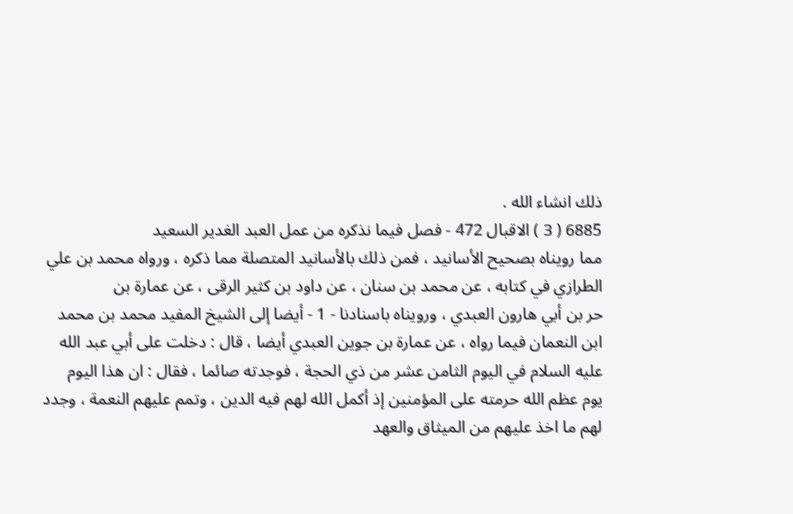ذلك انشاء الله .
6885 ( 3 ) الاقبال 472 - فصل فيما نذكره من عمل العبد الغدير السعيد
مما رويناه بصحيح الأسانيد ، فمن ذلك بالأسانيد المتصلة مما ذكره ، ورواه محمد بن علي
الطرازي في كتابه ، عن محمد بن سنان ، عن داود بن كثير الرقى ، عن عمارة بن
حر بن أبي هارون العبدي ، ورويناه باسنادنا - 1 - أيضا إلى الشيخ المفيد محمد بن محمد
ابن النعمان فيما رواه ، عن عمارة بن جوين العبدي أيضا ، قال : دخلت على أبي عبد الله
عليه السلام في اليوم الثامن عشر من ذي الحجة ، فوجدته صائما ، فقال : ان هذا اليوم
يوم عظم الله حرمته على المؤمنين إذ أكمل الله لهم فيه الدين ، وتمم عليهم النعمة ، وجدد
لهم ما اخذ عليهم من الميثاق والعهد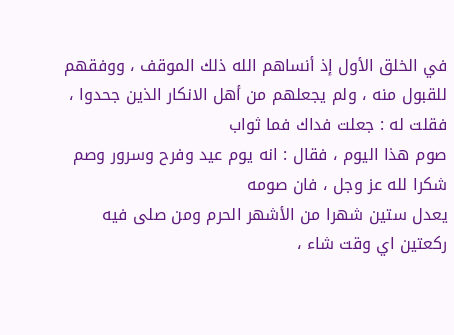في الخلق الأول إذ أنساهم الله ذلك الموقف ، ووفقهم
للقبول منه ، ولم يجعلهم من أهل الانكار الذين جحدوا ، فقلت له : جعلت فداك فما ثواب
صوم هذا اليوم ، فقال : انه يوم عيد وفرح وسرور وصم شكرا لله عز وجل ، فان صومه
يعدل ستين شهرا من الأشهر الحرم ومن صلى فيه ركعتين اي وقت شاء ،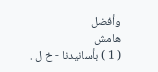وأفضل
هامش
( 1 ) بأسانيدنا - خ ل .